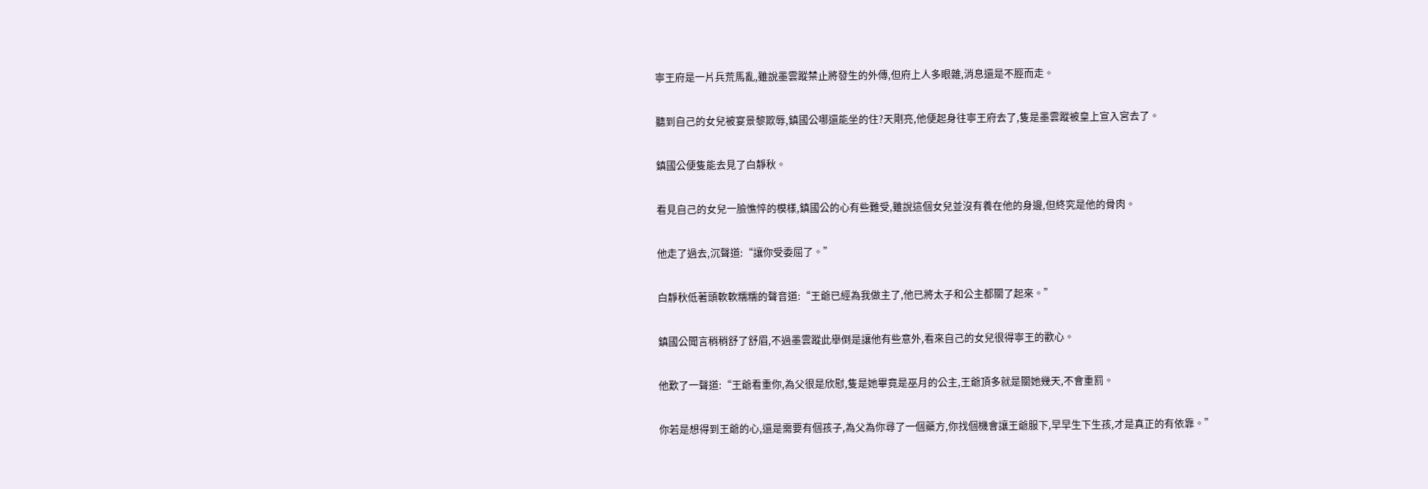寧王府是一片兵荒馬亂,雖說墨雲蹤禁止將發生的外傳,但府上人多眼雜,消息還是不脛而走。

聽到自己的女兒被宴景黎欺辱,鎮國公哪還能坐的住?天剛亮,他便起身往寧王府去了,隻是墨雲蹤被皇上宣入宮去了。

鎮國公便隻能去見了白靜秋。

看見自己的女兒一臉憔悴的模樣,鎮國公的心有些難受,雖說這個女兒並沒有養在他的身邊,但終究是他的骨肉。

他走了過去,沉聲道:“讓你受委屈了。”

白靜秋低著頭軟軟糯糯的聲音道:“王爺已經為我做主了,他已將太子和公主都關了起來。”

鎮國公聞言稍稍舒了舒眉,不過墨雲蹤此舉倒是讓他有些意外,看來自己的女兒很得寧王的歡心。

他歎了一聲道:“王爺看重你,為父很是欣慰,隻是她畢竟是巫月的公主,王爺頂多就是關她幾天,不會重罰。

你若是想得到王爺的心,還是需要有個孩子,為父為你尋了一個藥方,你找個機會讓王爺服下,早早生下生孩,才是真正的有依靠。”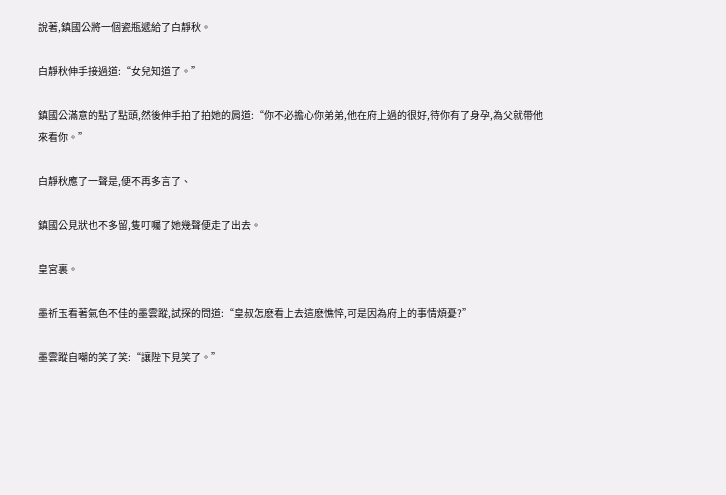說著,鎮國公將一個瓷瓶遞給了白靜秋。

白靜秋伸手接過道:“女兒知道了。”

鎮國公滿意的點了點頭,然後伸手拍了拍她的肩道:“你不必擔心你弟弟,他在府上過的很好,待你有了身孕,為父就帶他來看你。”

白靜秋應了一聲是,便不再多言了、

鎮國公見狀也不多留,隻叮囑了她幾聲便走了出去。

皇宮裏。

墨祈玉看著氣色不佳的墨雲蹤,試探的問道:“皇叔怎麽看上去這麽憔悴,可是因為府上的事情煩憂?”

墨雲蹤自嘲的笑了笑:“讓陛下見笑了。”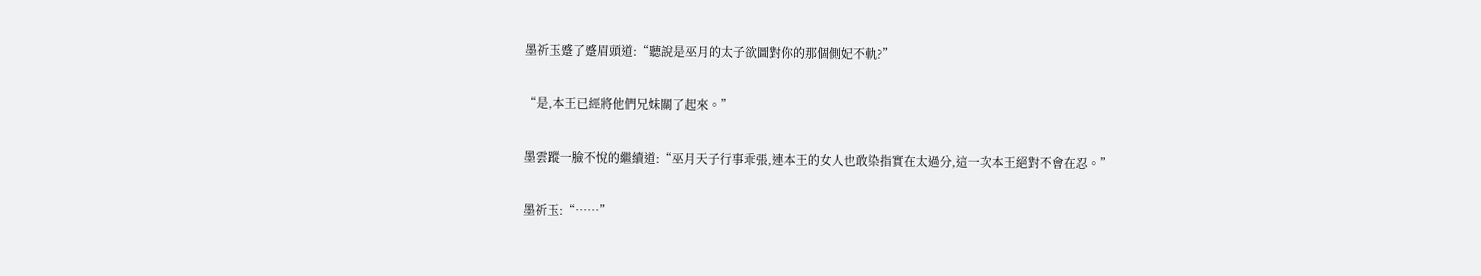墨祈玉蹙了蹙眉頭道:“聽說是巫月的太子欲圖對你的那個側妃不軌?”

“是,本王已經將他們兄妹關了起來。”

墨雲蹤一臉不悅的繼續道:“巫月天子行事乖張,連本王的女人也敢染指實在太過分,這一次本王絕對不會在忍。”

墨祈玉:“……”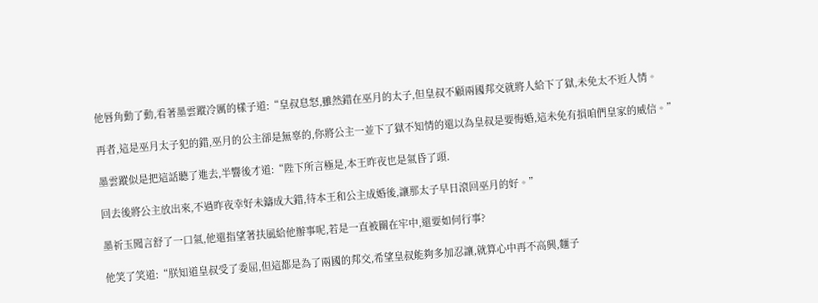他唇角動了動,看著墨雲蹤冷厲的樣子道:“皇叔息怒,雖然錯在巫月的太子,但皇叔不顧兩國邦交就將人給下了獄,未免太不近人情。

再者,這是巫月太子犯的錯,巫月的公主卻是無辜的,你將公主一並下了獄不知情的還以為皇叔是要悔婚,這未免有損咱們皇家的威信。”

墨雲蹤似是把這話聽了進去,半響後才道:“陛下所言極是,本王昨夜也是氣昏了頭.

回去後將公主放出來,不過昨夜幸好未鑄成大錯,待本王和公主成婚後,讓那太子早日滾回巫月的好。”

墨祈玉聞言舒了一口氣,他還指望著扶風給他辦事呢,若是一直被關在牢中,還要如何行事?

他笑了笑道:“朕知道皇叔受了委屈,但這都是為了兩國的邦交,希望皇叔能夠多加忍讓,就算心中再不高興,麵子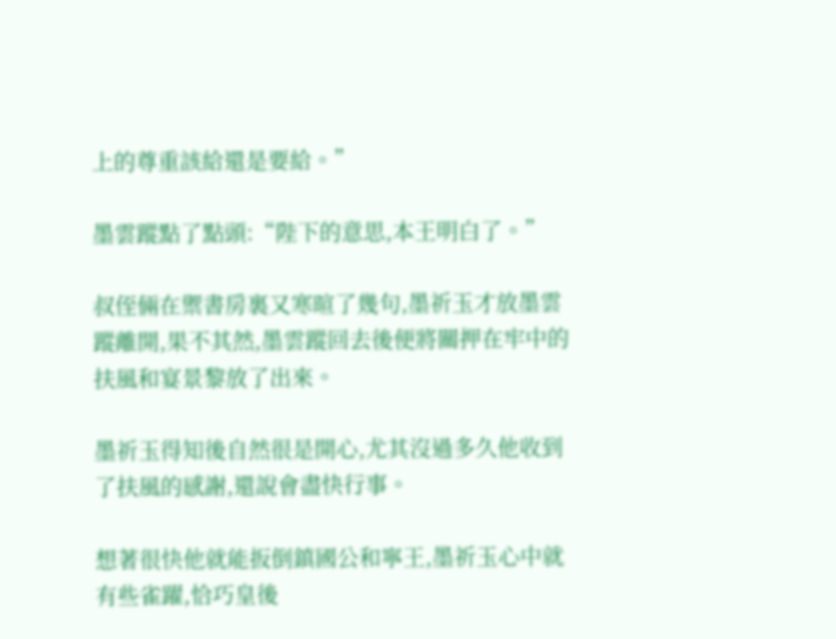上的尊重該給還是要給。”

墨雲蹤點了點頭:“陛下的意思,本王明白了。”

叔侄倆在禦書房裏又寒暄了幾句,墨祈玉才放墨雲蹤離開,果不其然,墨雲蹤回去後便將關押在牢中的扶風和宴景黎放了出來。

墨祈玉得知後自然很是開心,尤其沒過多久他收到了扶風的感謝,還說會盡快行事。

想著很快他就能扳倒鎮國公和寧王,墨祈玉心中就有些雀躍,恰巧皇後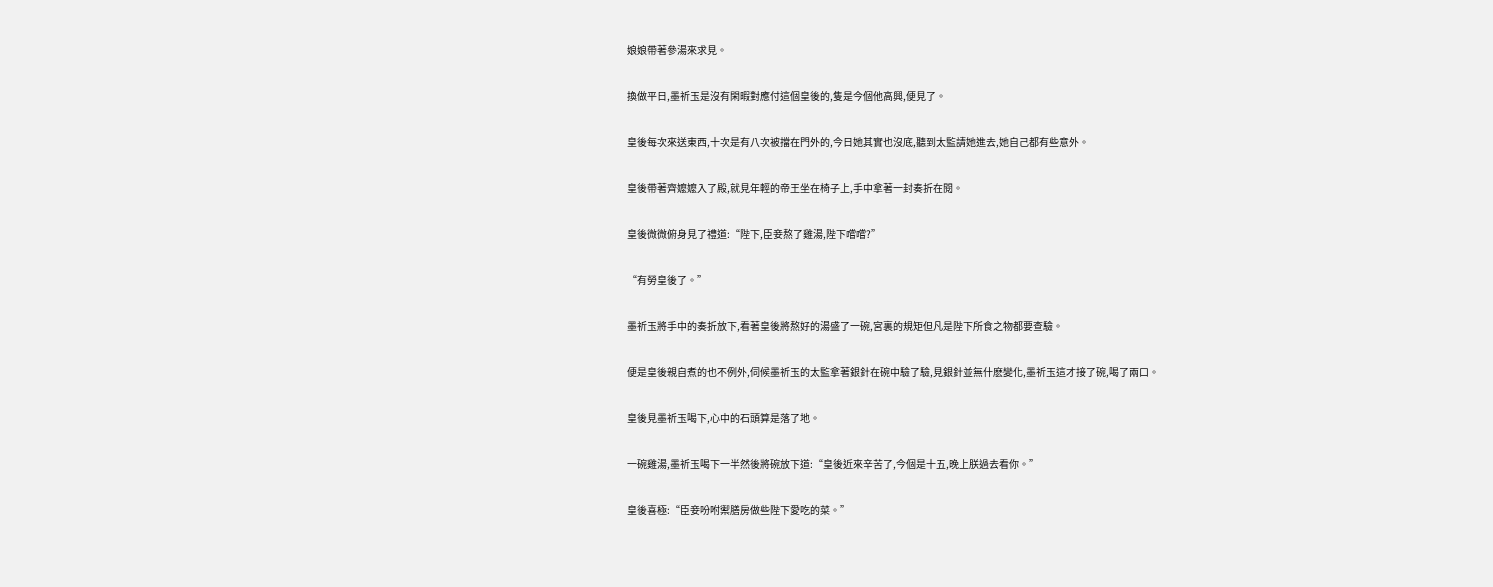娘娘帶著參湯來求見。

換做平日,墨祈玉是沒有閑暇對應付這個皇後的,隻是今個他高興,便見了。

皇後每次來送東西,十次是有八次被擋在門外的,今日她其實也沒底,聽到太監請她進去,她自己都有些意外。

皇後帶著齊嬤嬤入了殿,就見年輕的帝王坐在椅子上,手中拿著一封奏折在閱。

皇後微微俯身見了禮道:“陛下,臣妾熬了雞湯,陛下嚐嚐?”

“有勞皇後了。”

墨祈玉將手中的奏折放下,看著皇後將熬好的湯盛了一碗,宮裏的規矩但凡是陛下所食之物都要查驗。

便是皇後親自煮的也不例外,伺候墨祈玉的太監拿著銀針在碗中驗了驗,見銀針並無什麽變化,墨祈玉這才接了碗,喝了兩口。

皇後見墨祈玉喝下,心中的石頭算是落了地。

一碗雞湯,墨祈玉喝下一半然後將碗放下道:“皇後近來辛苦了,今個是十五,晚上朕過去看你。”

皇後喜極:“臣妾吩咐禦膳房做些陛下愛吃的菜。”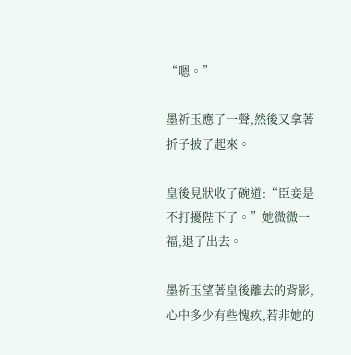“嗯。”

墨祈玉應了一聲,然後又拿著折子披了起來。

皇後見狀收了碗道:“臣妾是不打擾陛下了。”她微微一福,退了出去。

墨祈玉望著皇後離去的背影,心中多少有些愧疚,若非她的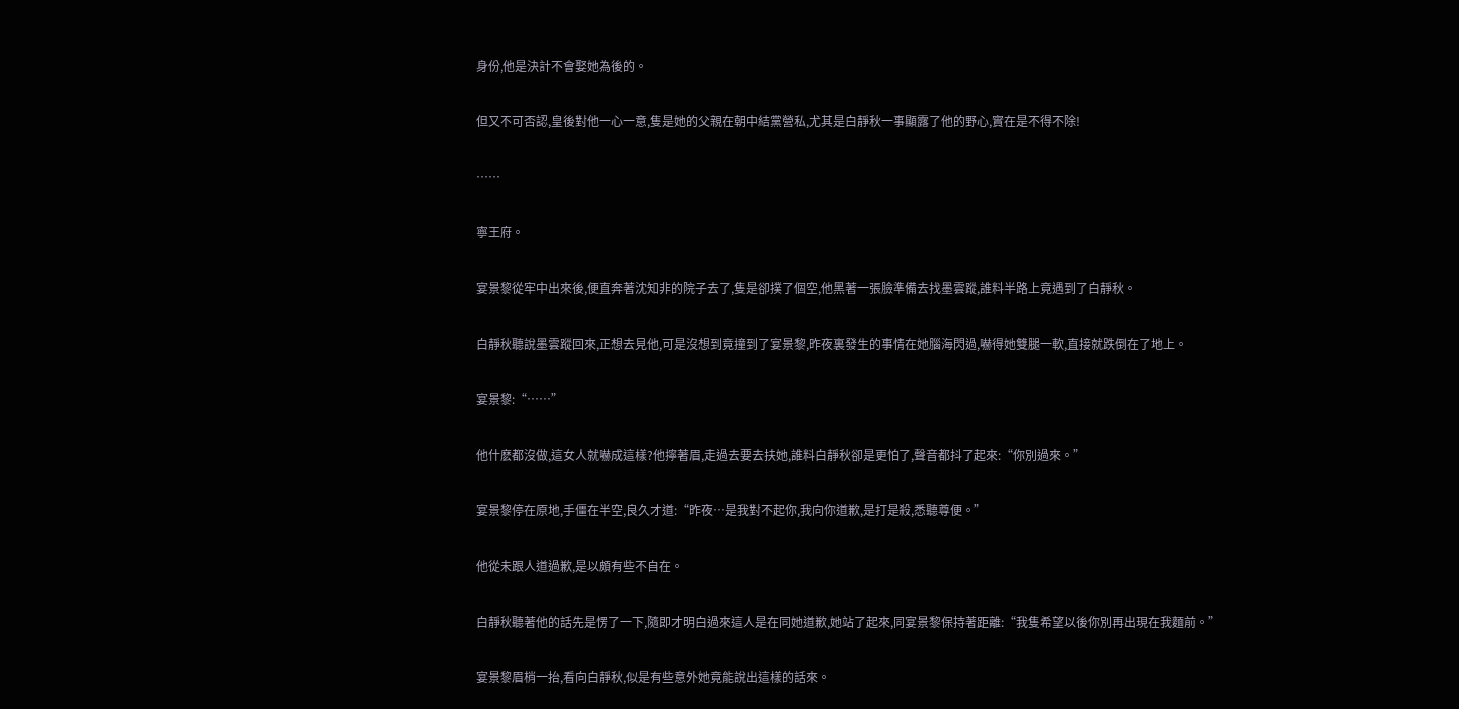身份,他是決計不會娶她為後的。

但又不可否認,皇後對他一心一意,隻是她的父親在朝中結黨營私,尤其是白靜秋一事顯露了他的野心,實在是不得不除!

……

寧王府。

宴景黎從牢中出來後,便直奔著沈知非的院子去了,隻是卻撲了個空,他黑著一張臉準備去找墨雲蹤,誰料半路上竟遇到了白靜秋。

白靜秋聽說墨雲蹤回來,正想去見他,可是沒想到竟撞到了宴景黎,昨夜裏發生的事情在她腦海閃過,嚇得她雙腿一軟,直接就跌倒在了地上。

宴景黎:“……”

他什麽都沒做,這女人就嚇成這樣?他擰著眉,走過去要去扶她,誰料白靜秋卻是更怕了,聲音都抖了起來:“你別過來。”

宴景黎停在原地,手僵在半空,良久才道:“昨夜…是我對不起你,我向你道歉,是打是殺,悉聽尊便。”

他從未跟人道過歉,是以頗有些不自在。

白靜秋聽著他的話先是愣了一下,隨即才明白過來這人是在同她道歉,她站了起來,同宴景黎保持著距離:“我隻希望以後你別再出現在我麵前。”

宴景黎眉梢一抬,看向白靜秋,似是有些意外她竟能說出這樣的話來。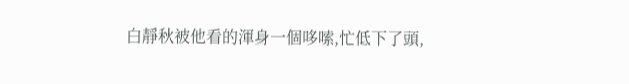白靜秋被他看的渾身一個哆嗦,忙低下了頭,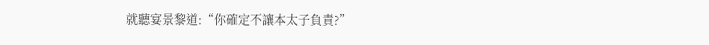就聽宴景黎道:“你確定不讓本太子負責?”